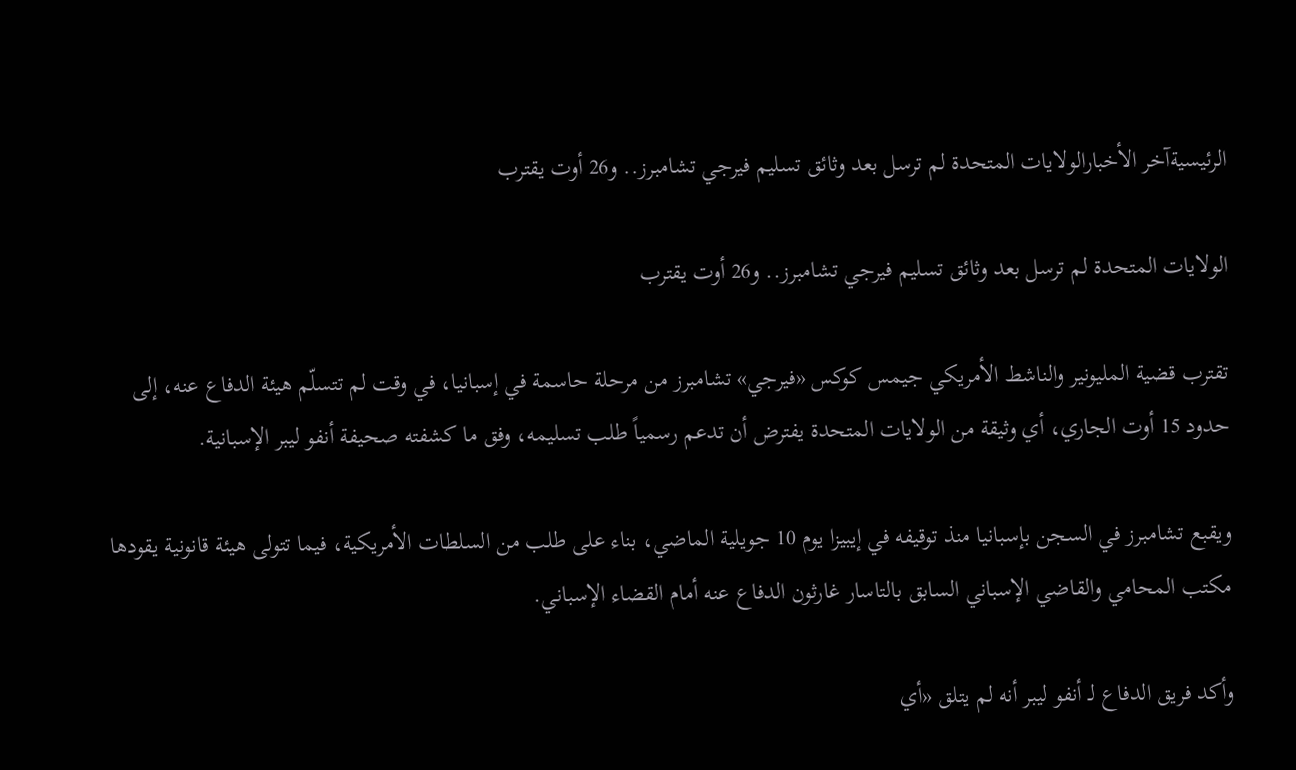الرئيسيةآخر الأخبارالولايات المتحدة لم ترسل بعد وثائق تسليم فيرجي تشامبرز.. و26 أوت يقترب

الولايات المتحدة لم ترسل بعد وثائق تسليم فيرجي تشامبرز.. و26 أوت يقترب

تقترب قضية المليونير والناشط الأمريكي جيمس كوكس «فيرجي» تشامبرز من مرحلة حاسمة في إسبانيا، في وقت لم تتسلّم هيئة الدفاع عنه، إلى حدود 15 أوت الجاري، أي وثيقة من الولايات المتحدة يفترض أن تدعم رسمياً طلب تسليمه، وفق ما كشفته صحيفة أنفو ليبر الإسبانية.

ويقبع تشامبرز في السجن بإسبانيا منذ توقيفه في إيبيزا يوم 10 جويلية الماضي، بناء على طلب من السلطات الأمريكية، فيما تتولى هيئة قانونية يقودها مكتب المحامي والقاضي الإسباني السابق بالتاسار غارثون الدفاع عنه أمام القضاء الإسباني.

وأكد فريق الدفاع لـ أنفو ليبر أنه لم يتلق «أي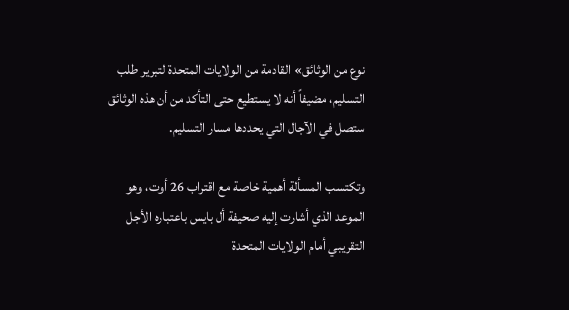نوع من الوثائق» القادمة من الولايات المتحدة لتبرير طلب التسليم، مضيفاً أنه لا يستطيع حتى التأكد من أن هذه الوثائق ستصل في الآجال التي يحددها مسار التسليم.

وتكتسب المسألة أهمية خاصة مع اقتراب 26 أوت، وهو الموعد الذي أشارت إليه صحيفة أل بايس باعتباره الأجل التقريبي أمام الولايات المتحدة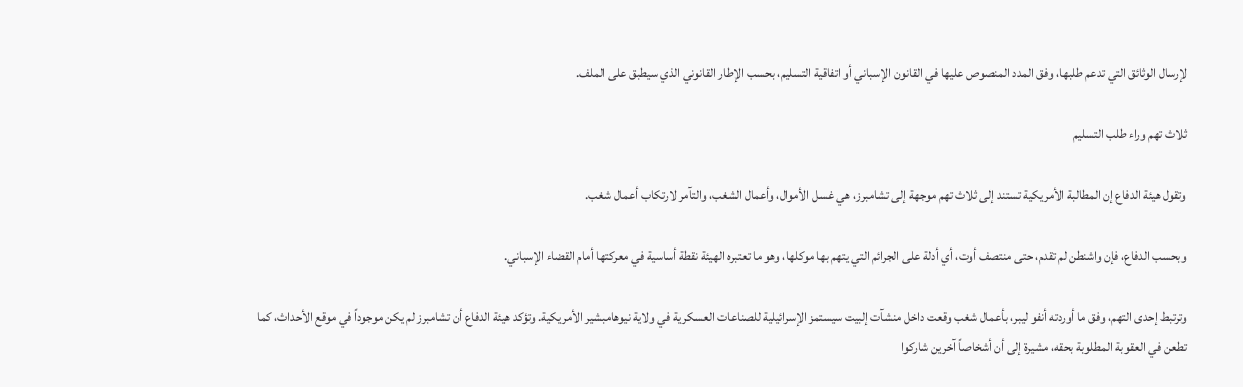لإرسال الوثائق التي تدعم طلبها، وفق المدد المنصوص عليها في القانون الإسباني أو اتفاقية التسليم، بحسب الإطار القانوني الذي سيطبق على الملف.

ثلاث تهم وراء طلب التسليم

وتقول هيئة الدفاع إن المطالبة الأمريكية تستند إلى ثلاث تهم موجهة إلى تشامبرز، هي غسل الأموال، وأعمال الشغب، والتآمر لارتكاب أعمال شغب.

وبحسب الدفاع، فإن واشنطن لم تقدم، حتى منتصف أوت، أي أدلة على الجرائم التي يتهم بها موكلها، وهو ما تعتبره الهيئة نقطة أساسية في معركتها أمام القضاء الإسباني.

وترتبط إحدى التهم، وفق ما أوردته أنفو ليبر، بأعمال شغب وقعت داخل منشآت إلبيت سيستمز الإسرائيلية للصناعات العسكرية في ولاية نيوهامبشير الأمريكية. وتؤكد هيئة الدفاع أن تشامبرز لم يكن موجوداً في موقع الأحداث، كما تطعن في العقوبة المطلوبة بحقه، مشيرة إلى أن أشخاصاً آخرين شاركوا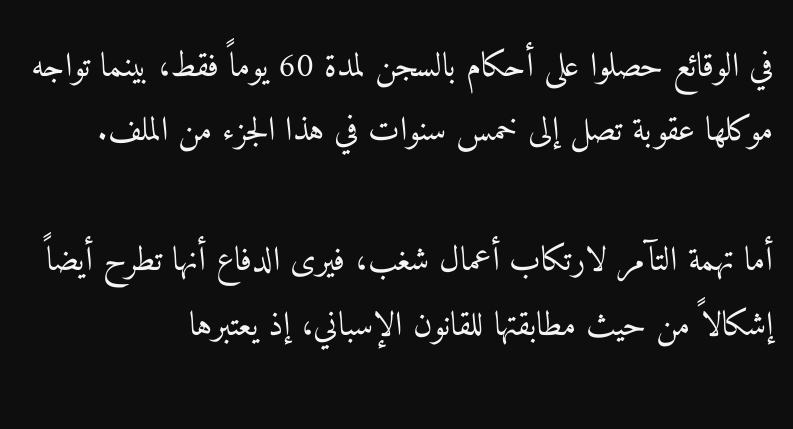في الوقائع حصلوا على أحكام بالسجن لمدة 60 يوماً فقط، بينما تواجه موكلها عقوبة تصل إلى خمس سنوات في هذا الجزء من الملف.

أما تهمة التآمر لارتكاب أعمال شغب، فيرى الدفاع أنها تطرح أيضاً إشكالاً من حيث مطابقتها للقانون الإسباني، إذ يعتبرها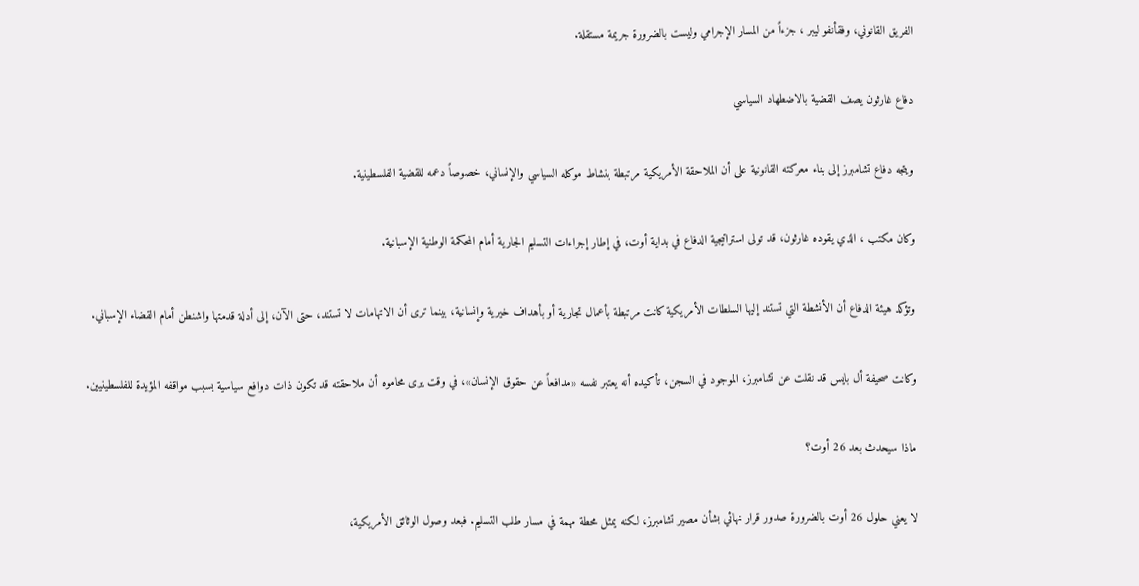الفريق القانوني، وفقأنفو ليبر ، جزءاً من المسار الإجرامي وليست بالضرورة جريمة مستقلة.

دفاع غارثون يصف القضية بالاضطهاد السياسي

ويتجه دفاع تشامبرز إلى بناء معركته القانونية على أن الملاحقة الأمريكية مرتبطة بنشاط موكله السياسي والإنساني، خصوصاً دعمه للقضية الفلسطينية.

وكان مكتب ، الذي يقوده غارثون، قد تولى استراتيجية الدفاع في بداية أوت، في إطار إجراءات التسليم الجارية أمام المحكمة الوطنية الإسبانية.

وتؤكد هيئة الدفاع أن الأنشطة التي تستند إليها السلطات الأمريكية كانت مرتبطة بأعمال تجارية أو بأهداف خيرية وإنسانية، بينما ترى أن الاتهامات لا تستند، حتى الآن، إلى أدلة قدمتها واشنطن أمام القضاء الإسباني.

وكانت صحيفة أل بايس قد نقلت عن تشامبرز، الموجود في السجن، تأكيده أنه يعتبر نفسه «مدافعاً عن حقوق الإنسان»، في وقت يرى محاموه أن ملاحقته قد تكون ذات دوافع سياسية بسبب مواقفه المؤيدة للفلسطينيين.

ماذا سيحدث بعد 26 أوت؟

لا يعني حلول 26 أوت بالضرورة صدور قرار نهائي بشأن مصير تشامبرز، لكنه يمثل محطة مهمة في مسار طلب التسليم. فبعد وصول الوثائق الأمريكية،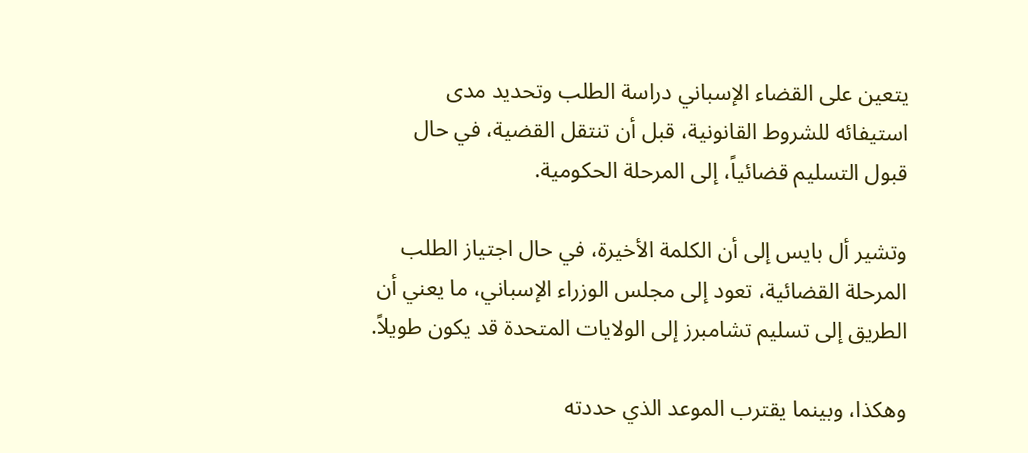يتعين على القضاء الإسباني دراسة الطلب وتحديد مدى استيفائه للشروط القانونية، قبل أن تنتقل القضية، في حال قبول التسليم قضائياً، إلى المرحلة الحكومية.

وتشير أل بايس إلى أن الكلمة الأخيرة، في حال اجتياز الطلب المرحلة القضائية، تعود إلى مجلس الوزراء الإسباني، ما يعني أن الطريق إلى تسليم تشامبرز إلى الولايات المتحدة قد يكون طويلاً.

وهكذا، وبينما يقترب الموعد الذي حددته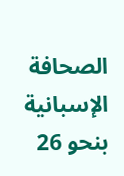الصحافة الإسبانية بنحو 26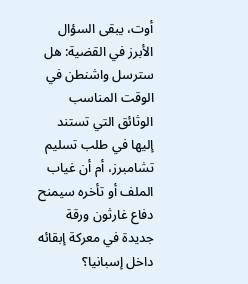أوت، يبقى السؤال الأبرز في القضية: هل سترسل واشنطن في الوقت المناسب الوثائق التي تستند إليها في طلب تسليم تشامبرز، أم أن غياب الملف أو تأخره سيمنح دفاع غارثون ورقة جديدة في معركة إبقائه داخل إسبانيا؟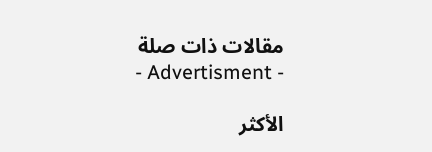مقالات ذات صلة
- Advertisment -

الأكثر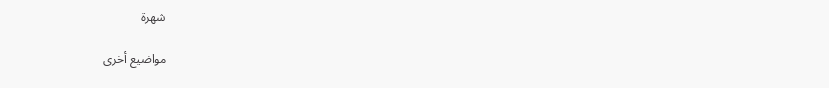شهرة

مواضيع أخرى